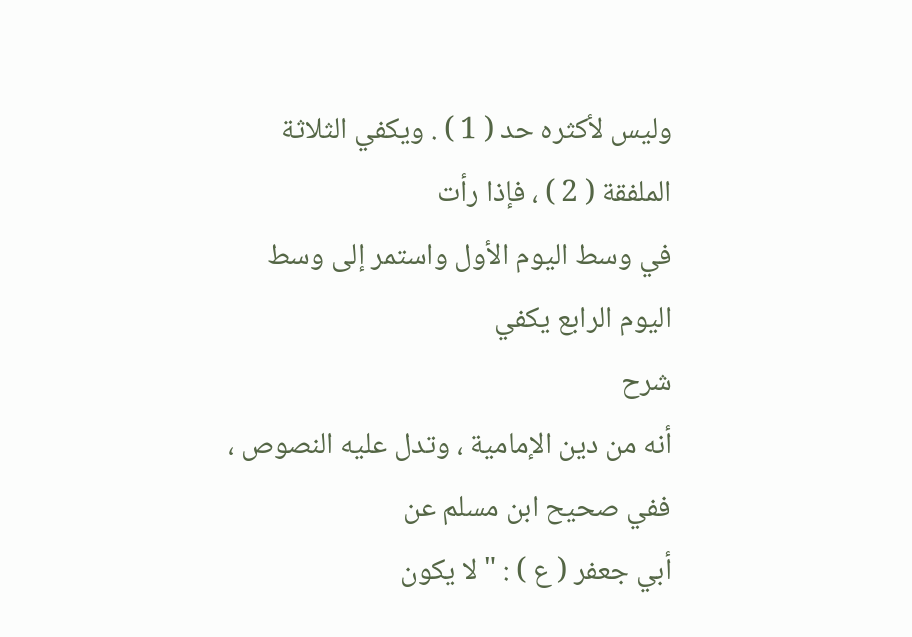وليس لأكثره حد ( 1 ) . ويكفي الثلاثة الملفقة ( 2 ) ، فإذا رأت
في وسط اليوم الأول واستمر إلى وسط اليوم الرابع يكفي
شرح
أنه من دين الإمامية ، وتدل عليه النصوص ، ففي صحيح ابن مسلم عن
أبي جعفر ( ع ) : " لا يكون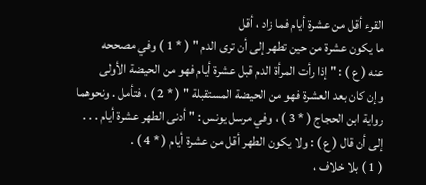القرء أقل من عشرة أيام فما زاد ، أقل
ما يكون عشرة من حين تطهر إلى أن ترى الدم " ( * 1 ) وفي مصححه
عنه ( ع ) : " إذا رأت المرأة الدم قبل عشرة أيام فهو من الحيضة الأولى
وإن كان بعد العشرة فهو من الحيضة المستقبلة " ( * 2 ) ، فتأمل . ونحوهما
رواية ابن الحجاج ( * 3 ) ، وفي مرسل يونس : " أدنى الطهر عشرة أيام . . .
إلى أن قال ( ع ) : ولا يكون الطهر أقل من عشرة أيام ( * 4 ) .
( 1 ) بلا خلاف ،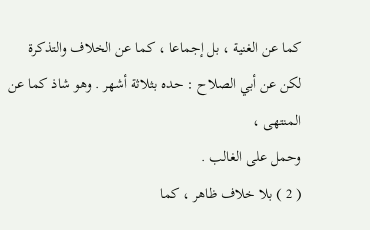كما عن الغنية ، بل إجماعا ، كما عن الخلاف والتذكرة
لكن عن أبي الصلاح : حده بثلاثة أشهر . وهو شاذ كما عن المنتهى ،
وحمل على الغالب .
( 2 ) بلا خلاف ظاهر ، كما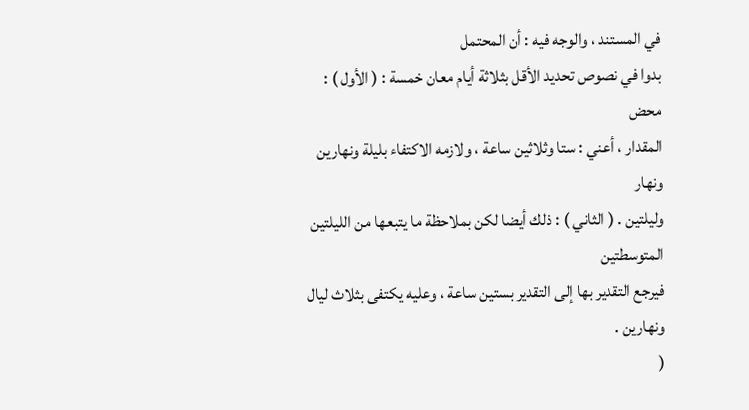في المستند ، والوجه فيه : أن المحتمل
بدوا في نصوص تحديد الأقل بثلاثة أيام معان خمسة : ( الأول ) : محض
المقدار ، أعني : ستا وثلاثين ساعة ، ولازمه الاكتفاء بليلة ونهارين ونهار
وليلتين . ( الثاني ) : ذلك أيضا لكن بملاحظة ما يتبعها من الليلتين المتوسطتين
فيرجع التقدير بها إلى التقدير بستين ساعة ، وعليه يكتفى بثلاث ليال ونهارين .
(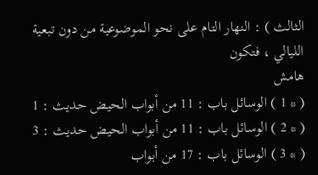الثالث ) : النهار التام على نحو الموضوعية من دون تبعية الليالي ، فتكون
هامش
( * 1 ) الوسائل باب : 11 من أبواب الحيض حديث : 1
( * 2 ) الوسائل باب : 11 من أبواب الحيض حديث : 3
( * 3 ) الوسائل باب : 17 من أبواب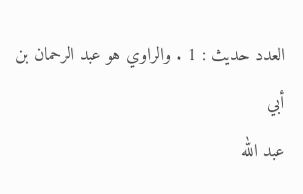العدد حديث : 1 . والراوي هو عبد الرحمان بن أبي
عبد الله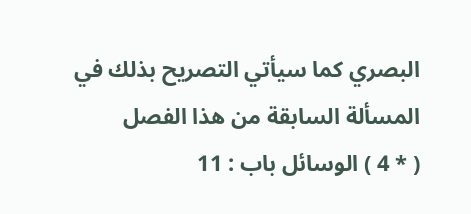البصري كما سيأتي التصريح بذلك في المسألة السابقة من هذا الفصل
( * 4 ) الوسائل باب : 11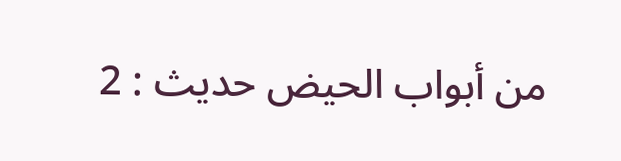من أبواب الحيض حديث : 2